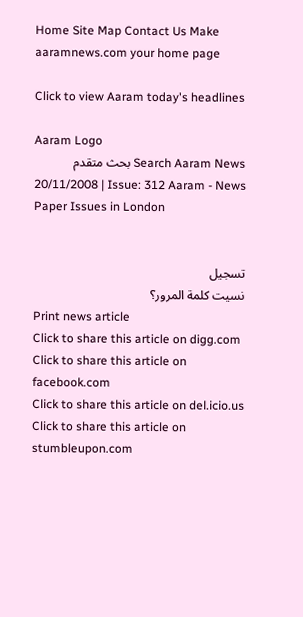Home Site Map Contact Us Make aaramnews.com your home page

Click to view Aaram today's headlines

Aaram Logo
Search Aaram News بحث متقدم
20/11/2008 | Issue: 312 Aaram - News Paper Issues in London


تسجيل
نسيت كلمة المرور؟
Print news article
Click to share this article on digg.com
Click to share this article on facebook.com
Click to share this article on del.icio.us
Click to share this article on stumbleupon.com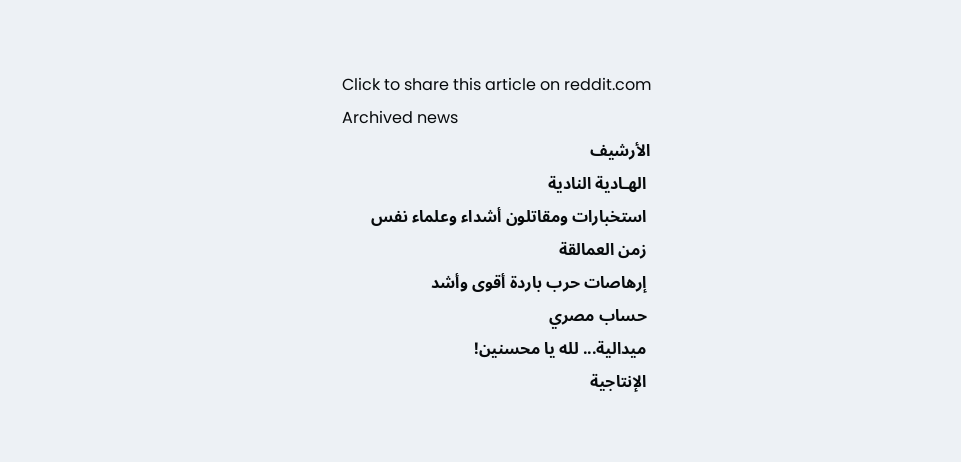Click to share this article on reddit.com
Archived news
الأرشيف
 الهـادية النادية
 استخبارات ومقاتلون أشداء وعلماء نفس
 زمن العمالقة
 إرهاصات حرب باردة أقوى وأشد
 حساب مصري
 ميدالية... لله يا محسنين!
 الإنتاجية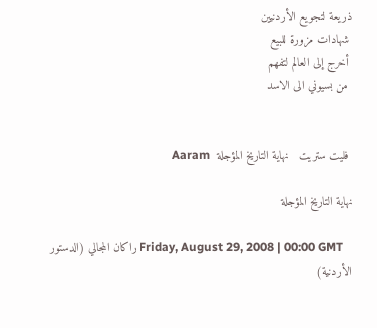ذريعة لتجويع الأردنيين
 شهادات مزورة للبيع
 أخرج إلى العالم لتفهم
 من بسيوني الى الاسد


 فليت ستريت   نهاية التاريخ المؤجلة  Aaram

نهاية التاريخ المؤجلة

   Friday, August 29, 2008 | 00:00 GMT راكان المجالي (الدستور الأردنية)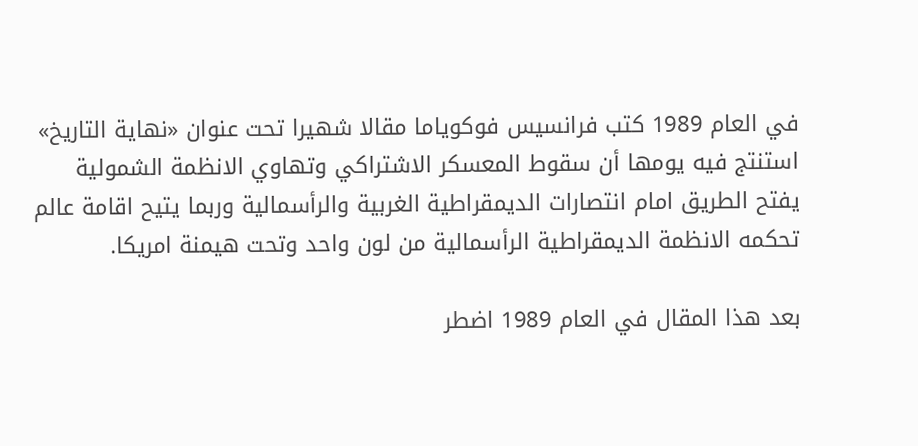في العام 1989 كتب فرانسيس فوكوياما مقالا شهيرا تحت عنوان «نهاية التاريخ» استنتج فيه يومها أن سقوط المعسكر الاشتراكي وتهاوي الانظمة الشمولية يفتح الطريق امام انتصارات الديمقراطية الغربية والرأسمالية وربما يتيح اقامة عالم تحكمه الانظمة الديمقراطية الرأسمالية من لون واحد وتحت هيمنة امريكا.

بعد هذا المقال في العام 1989 اضطر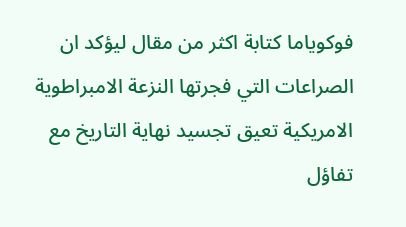فوكوياما كتابة اكثر من مقال ليؤكد ان الصراعات التي فجرتها النزعة الامبراطوية الامريكية تعيق تجسيد نهاية التاريخ مع تفاؤل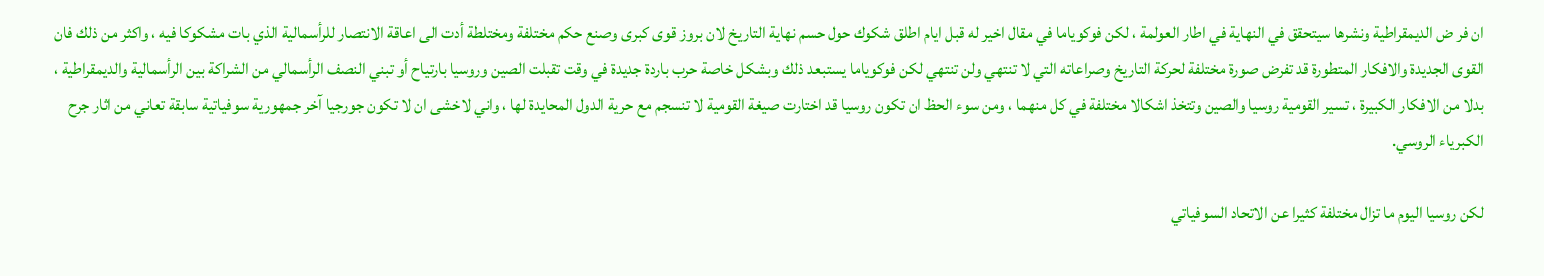ان فر ض الديمقراطية ونشرها سيتحقق في النهاية في اطار العولمة ، لكن فوكوياما في مقال اخير له قبل ايام اطلق شكوك حول حسم نهاية التاريخ لان بروز قوى كبرى وصنع حكم مختلفة ومختلطة أدت الى اعاقة الانتصار للرأسمالية الذي بات مشكوكا فيه ، واكثر من ذلك فان القوى الجديدة والافكار المتطورة قد تفرض صورة مختلفة لحركة التاريخ وصراعاته التي لا تنتهي ولن تنتهي لكن فوكوياما يستبعد ذلك وبشكل خاصة حرب باردة جديدة في وقت تقبلت الصين وروسيا بارتياح أو تبني النصف الرأسمالي من الشراكة بين الرأسمالية والديمقراطية ، بدلا من الافكار الكبيرة ، تسير القومية روسيا والصين وتتخذ اشكالا مختلفة في كل منهما ، ومن سوء الحظ ان تكون روسيا قد اختارت صيغة القومية لا تنسجم مع حرية الدول المحايدة لها ، واني لاخشى ان لا تكون جورجيا آخر جمهورية سوفياتية سابقة تعاني من اثار جرح الكبرياء الروسي.

لكن روسيا اليوم ما تزال مختلفة كثيرا عن الاتحاد السوفياتي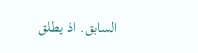السابق. اذ يطلق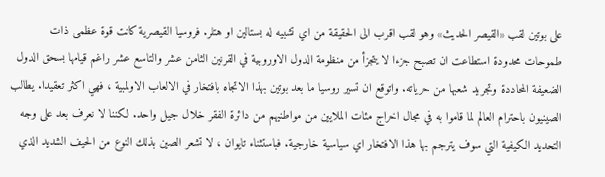على بوتين لقب «القيصر الحديث» وهو لقب اقرب الى الحقيقة من اي تشبيه له بستالين او هتلر. فروسيا القيصرية كانت قوة عظمى ذات طموحات محدودة استطاعت ان تصبح جزءا لا يتجزأ من منظومة الدول الاوروبية في القرنين الثامن عشر والتاسع عشر راغم قيامها بسحق الدول الضعيفة المحاددة وتجريد شعبها من حرياته. واتوقع ان تسير روسيا ما بعد بوتين بهذا الاتجاه بافتخار في الالعاب الاولمبية ، فهي اكثر تعقيدا. يطالب الصينيون باحترام العالم لما قاموا به في مجال اخراج مئات الملايين من مواطنيهم من دائرة الفقر خلال جيل واحد. لكننا لا نعرف بعد على وجه التحديد الكيفية التي سوف يترجم بها هذا الافتخار اي سياسية خارجية. فباستثناء تايوان ، لا تشعر الصين بذلك النوع من الحيف الشديد الذي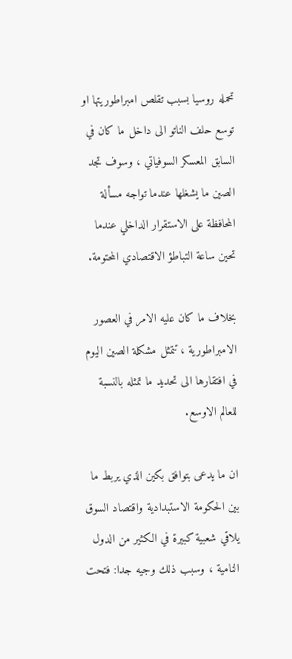تحمله روسيا بسبب تقلص امبراطوريتها او توسع حلف الناتو الى داخل ما كان في السابق المعسكر السوفياتي ، وسوف تجد الصين ما يشغلها عندما تواجه مسألة المحافظة على الاستقرار الداخلي عندما تحين ساعة التباطؤ الاقتصادي المحتومة.

بخلاف ما كان عليه الامر في العصور الامبراطورية ، تتمثل مشكلة الصين اليوم في افتقارها الى تحديد ما تمثله بالنسبة للعالم الاوسع.

ان ما يدعى بتوافق بكين الذي يربط ما بين الحكومة الاستبدادية واقتصاد السوق يلاقي شعبية كبيرة في الكثير من الدول النامية ، وسبب ذلك وجيه جدا: فتحت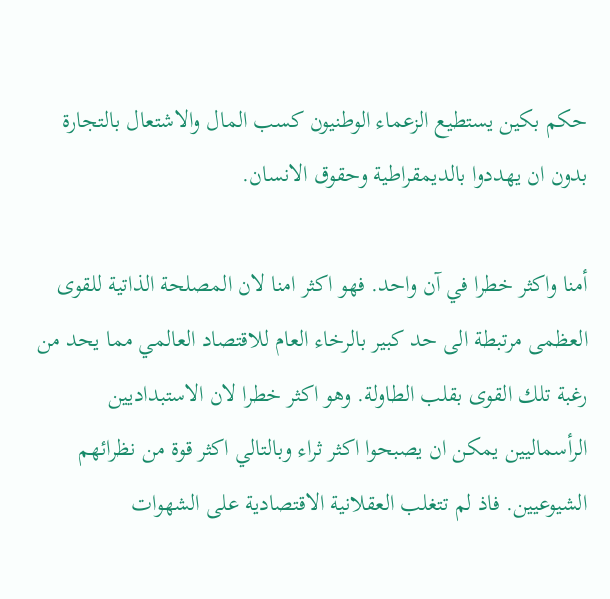حكم بكين يستطيع الزعماء الوطنيون كسب المال والاشتعال بالتجارة بدون ان يهددوا بالديمقراطية وحقوق الانسان.

أمنا واكثر خطرا في آن واحد. فهو اكثر امنا لان المصلحة الذاتية للقوى العظمى مرتبطة الى حد كبير بالرخاء العام للاقتصاد العالمي مما يحد من رغبة تلك القوى بقلب الطاولة. وهو اكثر خطرا لان الاستبداديين الرأسماليين يمكن ان يصبحوا اكثر ثراء وبالتالي اكثر قوة من نظرائهم الشيوعيين. فاذ لم تتغلب العقلانية الاقتصادية على الشهوات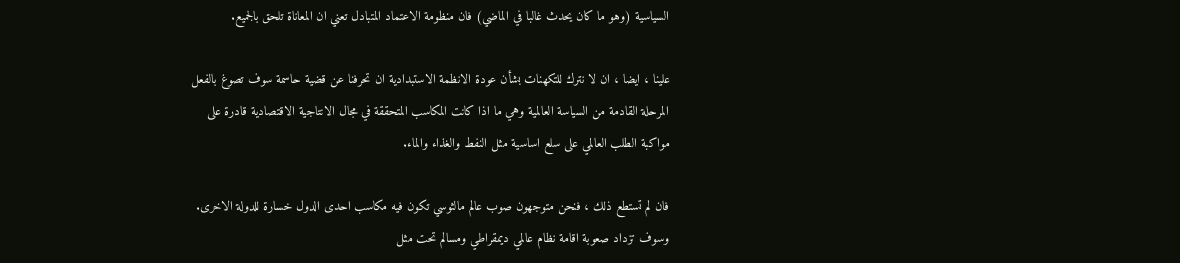السياسية (وهو ما كان يحدث غالبا في الماضي) فان منظومة الاعتماد المتبادل تعني ان المعاناة تلحق بالجميع.

علينا ، ايضا ، ان لا نترك للتكهنات بشأن عودة الانظمة الاستبدادية ان تحرفنا عن قضية حاسمة سوف تصوغ بالفعل المرحلة القادمة من السياسة العالمية وهي ما اذا كانت المكاسب المتحققة في مجال الانتاجية الاقتصادية قادرة على مواكبة الطلب العالمي على سلع اساسية مثل النفط والغذاء والماء.

فان لم تستطع ذلك ، فنحن متوجهون صوب عالم مالثوسي تكون فيه مكاسب احدى الدول خسارة للدولة الاخرى. وسوف تزداد صعوبة اقامة نظام عالمي ديمقراطي ومسالم تحت مثل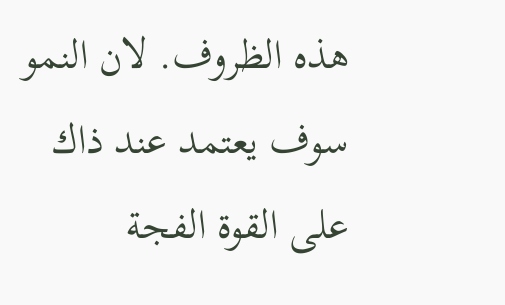هذه الظروف. لان النمو سوف يعتمد عند ذاك على القوة الفجة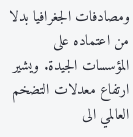ومصادفات الجغرافيا بدلا من اعتماده على المؤسسات الجيدة. ويشير ارتفاع معدلات التضخم العالمي الى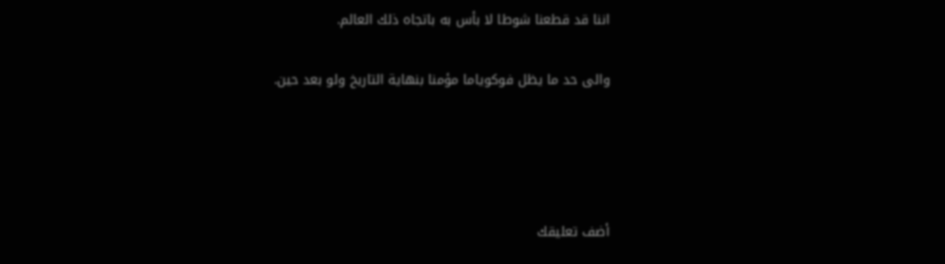اننا قد قطعنا شوطا لا بأس به باتجاه ذلك العالم.

والى حد ما يظل فوكوياما مؤمنا بنهاية التاريخ ولو بعد حين.




أضف تعليقك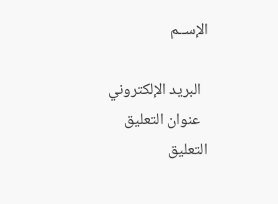الإســم

  البريد الإلكتروني
  عنوان التعليق
التعليق